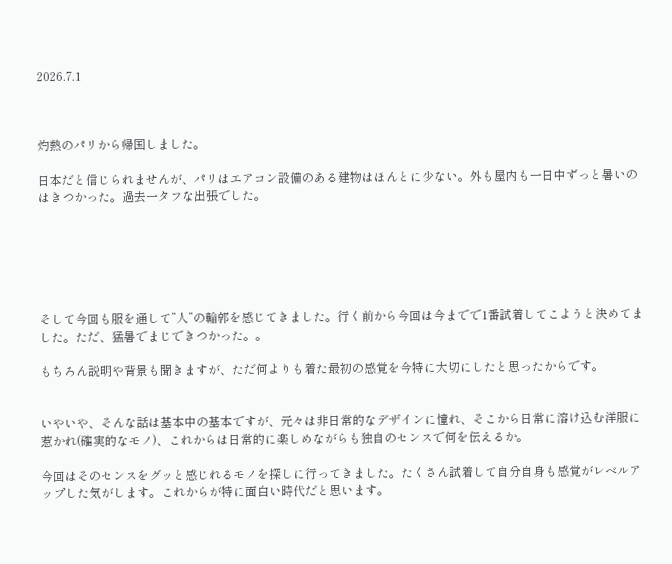2026.7.1



灼熱のパリから帰国しました。

日本だと信じられませんが、パリはエアコン設備のある建物はほんとに少ない。外も屋内も一日中ずっと暑いのはきつかった。過去一タフな出張でした。






そして今回も服を通して”人”の輪郭を感じてきました。行く前から今回は今までで1番試着してこようと決めてました。ただ、猛暑でまじできつかった。。

もちろん説明や背景も聞きますが、ただ何よりも着た最初の感覚を今特に大切にしたと思ったからです。


いやいや、そんな話は基本中の基本ですが、元々は非日常的なデザインに憧れ、そこから日常に溶け込む洋服に惹かれ(確実的なモノ)、これからは日常的に楽しめながらも独自のセンスで何を伝えるか。

今回はそのセンスをグッと感じれるモノを探しに行ってきました。たくさん試着して自分自身も感覚がレベルアップした気がします。これからが特に面白い時代だと思います。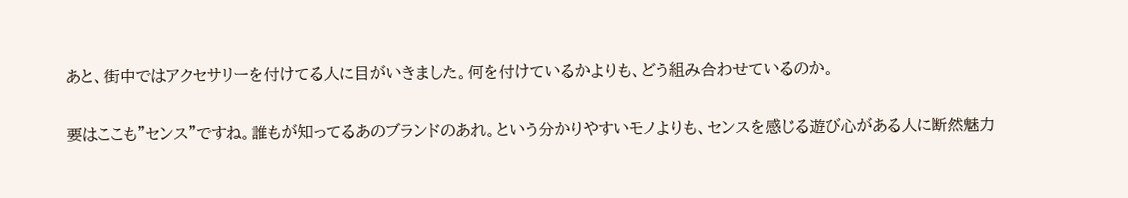あと、街中ではアクセサリーを付けてる人に目がいきました。何を付けているかよりも、どう組み合わせているのか。

要はここも”センス”ですね。誰もが知ってるあのブランドのあれ。という分かりやすいモノよりも、センスを感じる遊び心がある人に断然魅力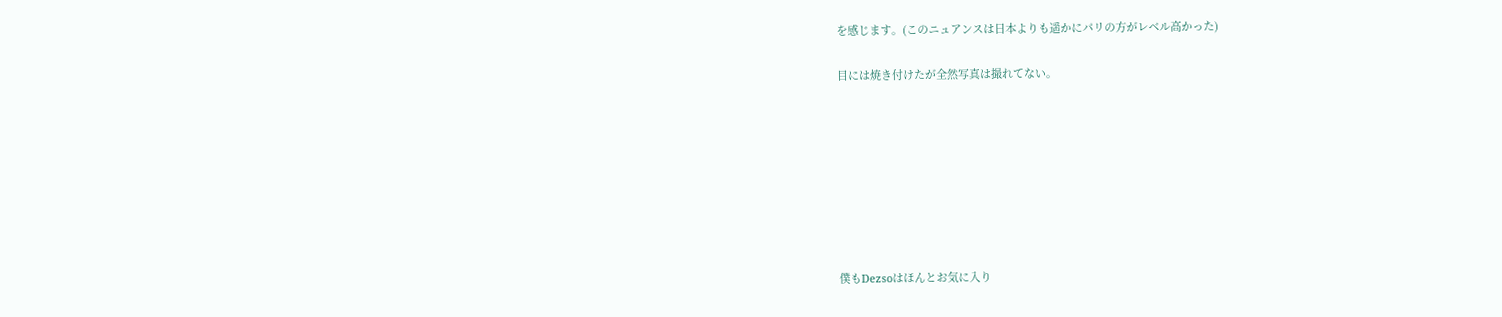を感じます。(このニュアンスは日本よりも遥かにパリの方がレベル高かった)

目には焼き付けたが全然写真は撮れてない。








僕もDezsoはほんとお気に入り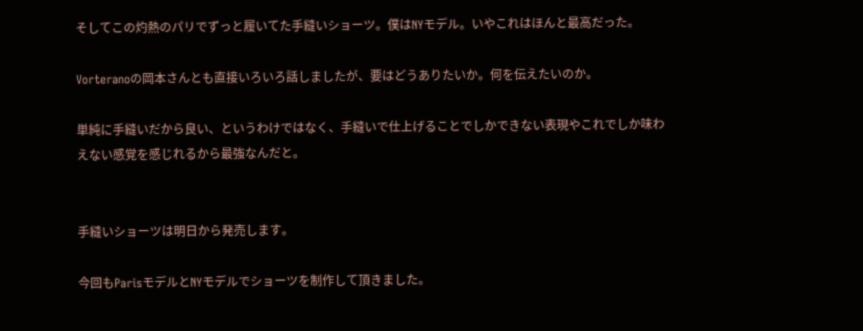そしてこの灼熱のパリでずっと履いてた手縫いショーツ。僕はNYモデル。いやこれはほんと最高だった。

Vorteranoの岡本さんとも直接いろいろ話しましたが、要はどうありたいか。何を伝えたいのか。

単純に手縫いだから良い、というわけではなく、手縫いで仕上げることでしかできない表現やこれでしか味わえない感覚を感じれるから最強なんだと。


手縫いショーツは明日から発売します。

今回もParisモデルとNYモデルでショーツを制作して頂きました。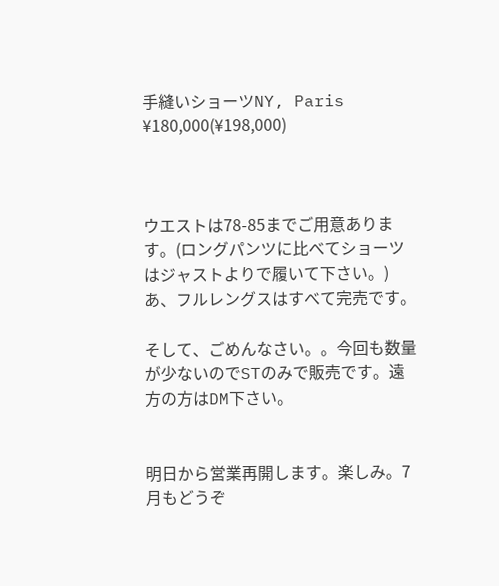手縫いショーツNY, Paris
¥180,000(¥198,000)



ウエストは78-85までご用意あります。(ロングパンツに比べてショーツはジャストよりで履いて下さい。)あ、フルレングスはすべて完売です。

そして、ごめんなさい。。今回も数量が少ないのでSTのみで販売です。遠方の方はDM下さい。


明日から営業再開します。楽しみ。7月もどうぞ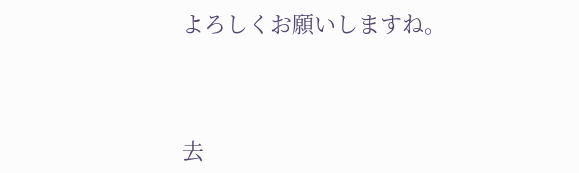よろしくお願いしますね。



去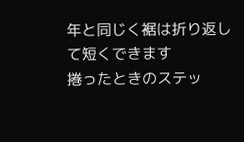年と同じく裾は折り返して短くできます
捲ったときのステッ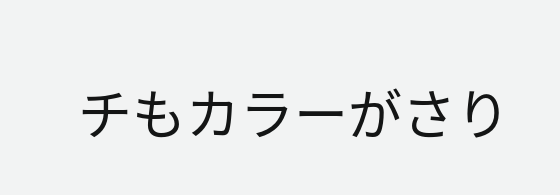チもカラーがさり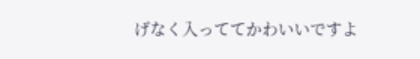げなく入っててかわいいですよ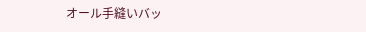オール手縫いバッ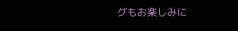グもお楽しみに